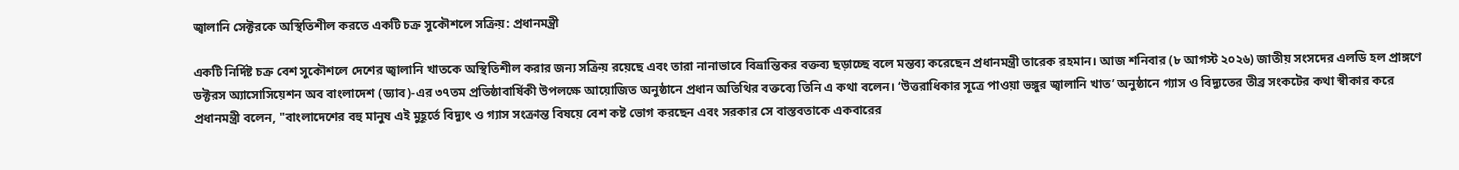জ্বালানি সেক্টরকে অস্থিতিশীল করতে একটি চক্র সুকৌশলে সক্রিয়: প্রধানমন্ত্রী

একটি নির্দিষ্ট চক্র বেশ সুকৌশলে দেশের জ্বালানি খাতকে অস্থিতিশীল করার জন্য সক্রিয় রয়েছে এবং তারা নানাভাবে বিভ্রান্তিকর বক্তব্য ছড়াচ্ছে বলে মন্তব্য করেছেন প্রধানমন্ত্রী তারেক রহমান। আজ শনিবার (৮ আগস্ট ২০২৬) জাতীয় সংসদের এলডি হল প্রাঙ্গণে ডক্টরস অ্যাসোসিয়েশন অব বাংলাদেশ (ড্যাব)-এর ৩৭তম প্রতিষ্ঠাবার্ষিকী উপলক্ষে আয়োজিত অনুষ্ঠানে প্রধান অতিথির বক্তব্যে তিনি এ কথা বলেন। ‘উত্তরাধিকার সূত্রে পাওয়া ভঙ্গুর জ্বালানি খাত’ অনুষ্ঠানে গ্যাস ও বিদ্যুতের তীব্র সংকটের কথা স্বীকার করে প্রধানমন্ত্রী বলেন, "বাংলাদেশের বহু মানুষ এই মুহূর্তে বিদ্যুৎ ও গ্যাস সংক্রান্ত বিষয়ে বেশ কষ্ট ভোগ করছেন এবং সরকার সে বাস্তবতাকে একবারের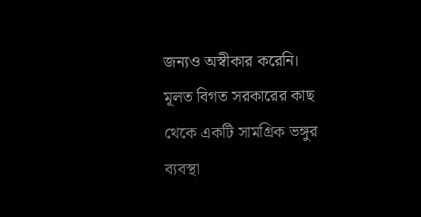জন্যও অস্বীকার করেনি। মূলত বিগত সরকারের কাছ থেকে একটি সামগ্রিক ভঙ্গুর ব্যবস্থা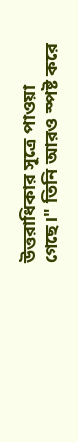উত্তরাধিকার সূত্রে পাওয়া গেছে।" তিনি আরও স্পষ্ট করে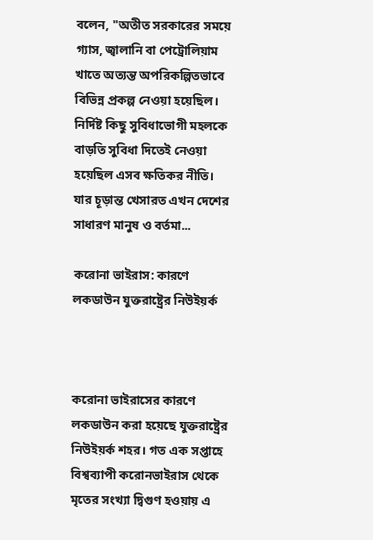বলেন, "অতীত সরকারের সময়ে গ্যাস, জ্বালানি বা পেট্রোলিয়াম খাতে অত্যন্ত অপরিকল্পিতভাবে বিভিন্ন প্রকল্প নেওয়া হয়েছিল। নির্দিষ্ট কিছু সুবিধাভোগী মহলকে বাড়তি সুবিধা দিতেই নেওয়া হয়েছিল এসব ক্ষতিকর নীতি। যার চূড়ান্ত খেসারত এখন দেশের সাধারণ মানুষ ও বর্তমা...

করোনা ভাইরাস: কারণে লকডাউন যুক্তরাষ্ট্রের নিউইয়র্ক



করোনা ভাইরাসের কারণে লকডাউন করা হয়েছে যুক্তরাষ্ট্রের নিউইয়র্ক শহর। গত এক সপ্তাহে বিশ্বব্যাপী করোনভাইরাস থেকে মৃতের সংখ্যা দ্বিগুণ হওয়ায় এ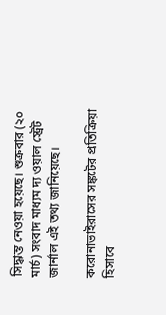সিদ্ধান্ত নেওয়া হয়েছে। শুক্রবার (২০ মার্চ) সংবাদ মাধ্যম দ্য ওয়াল স্ট্রেট জার্নাল এই তথ্য জানিয়েছে।

করোনাভাইরাসের সঙ্কটের প্রতিক্রিয়া হিসাবে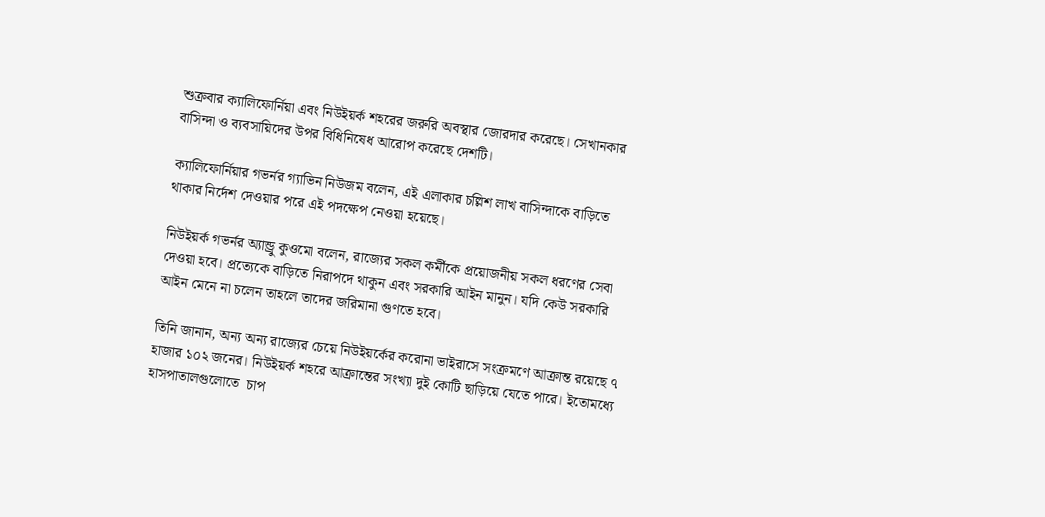শুক্রবার ক্যালিফোর্নিয়া এবং নিউইয়র্ক শহরের জরুরি অবস্থার জোরদার করেছে। সেখানকার বাসিন্দা ও ব্যবসায়িদের উপর বিধিনিষেধ আরোপ করেছে দেশটি।

ক্যালিফোর্নিয়ার গভর্নর গ্যাভিন নিউজম বলেন, এই এলাকার চল্লিশ লাখ বাসিন্দাকে বাড়িতে থাকার নির্দেশ দেওয়ার পরে এই পদক্ষেপ নেওয়া হয়েছে।

নিউইয়র্ক গভর্নর অ্যান্ড্রু কুওমো বলেন, রাজ্যের সকল কর্মীকে প্রয়োজনীয় সকল ধরণের সেবা দেওয়া হবে। প্রত্যেকে বাড়িতে নিরাপদে থাকুন এবং সরকারি আইন মানুন। যদি কেউ সরকারি আইন মেনে না চলেন তাহলে তাদের জরিমানা গুণতে হবে।

তিনি জানান, অন্য অন্য রাজ্যের চেয়ে নিউইয়র্কের করোনা ভাইরাসে সংক্রমণে আক্রান্ত রয়েছে ৭ হাজার ১০২ জনের। নিউইয়র্ক শহরে আক্রান্তের সংখ্যা দুই কোটি ছাড়িয়ে যেতে পারে। ইতোমধ্যে হাসপাতালগুলোতে  চাপ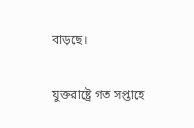বাড়ছে।

যুক্তরাষ্ট্রে গত সপ্তাহে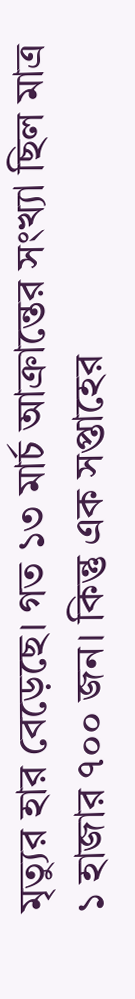মৃত্যুর হার বেড়েছে। গত ১৩ মার্চ আক্রান্তের সংখ্যা ছিল মাত্র ১ হাজার ৭০০ জন। কিন্তু এক সপ্তাহের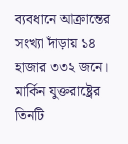ব্যবধানে আক্রান্তের সংখ্যা দাঁড়ায় ১৪ হাজার ৩৩২ জনে।  মার্কিন যুক্তরাষ্ট্রের তিনটি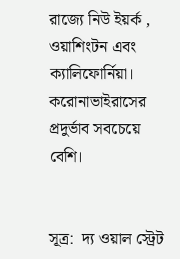রাজ্যে নিউ ইয়র্ক , ওয়াশিংটন এবং ক্যালিফোর্নিয়া। করোনাভাইরাসের প্রদুর্ভাব সবচেয়ে বেশি।


সূত্র:  দ্য ওয়াল স্ট্রেট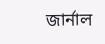জার্নাল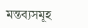মন্তব্যসমূহ